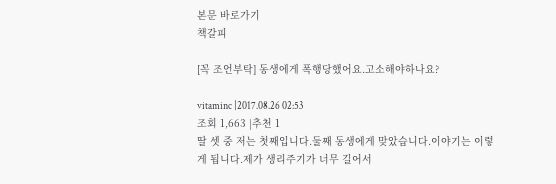본문 바로가기
책갈피

[꼭 조언부탁] 동생에게 폭행당했어요.고소해야하나요?

vitaminc |2017.08.26 02:53
조회 1,663 |추천 1
딸 셋 중 저는 첫째입니다.둘째 동생에게 맞았습니다.이야기는 이렇게 됩니다.제가 생리주기가 너무 길어서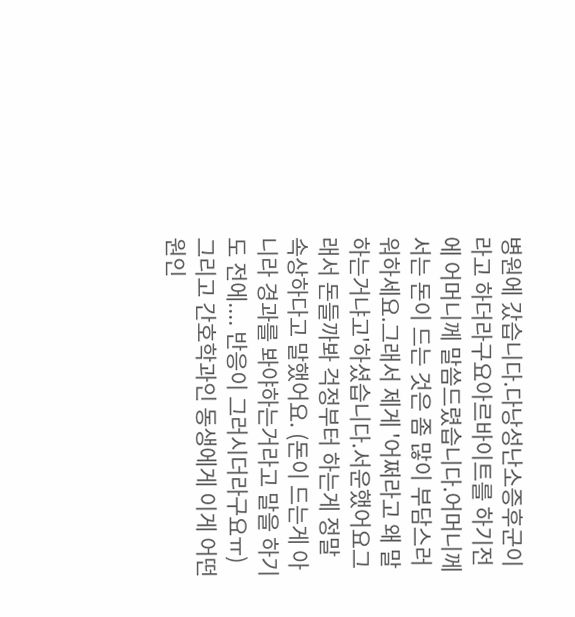병원에 갔습니다.다낭성난소증후군이라고 하더라구요아르바이트를 하기전에 어머니께 말씀드렸습니다.어머니께서는 돈이 드는 것은 좀 많이 부담스러워하세요.그래서 제게 '어쩌라고 왜 말하는거냐고'하셨습니다.서운했어요그래서 돈들까봐 걱정부터 하는게 정말 속상하다고 말했어요. (돈이 드는게 아니라 경과를 봐야하는거라고 말을 하기도 전에.... 반응이 그러시더라구요ㅠ) 그리고 간호학과인 동생에게 이게 어떤 원인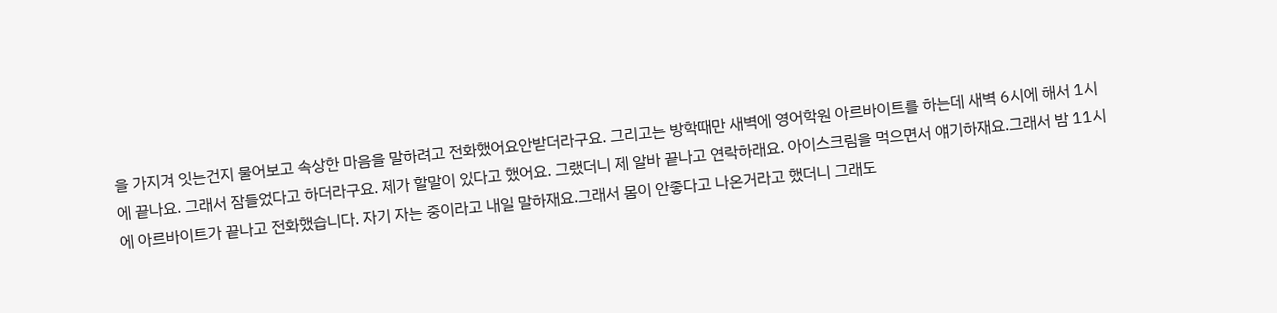을 가지겨 잇는건지 물어보고 속상한 마음을 말하려고 전화했어요안받더라구요. 그리고는 방학때만 새벽에 영어학원 아르바이트를 하는데 새벽 6시에 해서 1시에 끝나요. 그래서 잠들었다고 하더라구요. 제가 할말이 있다고 했어요. 그랬더니 제 알바 끝나고 연락하래요. 아이스크림을 먹으면서 얘기하재요.그래서 밤 11시에 아르바이트가 끝나고 전화했습니다. 자기 자는 중이라고 내일 말하재요.그래서 몸이 안좋다고 나온거라고 했더니 그래도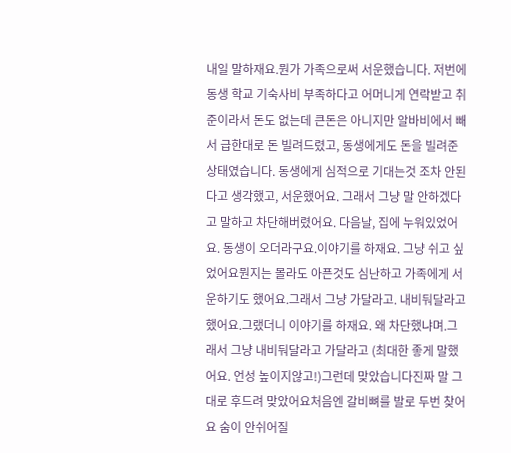내일 말하재요.뭔가 가족으로써 서운했습니다. 저번에 동생 학교 기숙사비 부족하다고 어머니게 연락받고 취준이라서 돈도 없는데 큰돈은 아니지만 알바비에서 빼서 급한대로 돈 빌려드렸고, 동생에게도 돈을 빌려준 상태였습니다. 동생에게 심적으로 기대는것 조차 안된다고 생각했고, 서운했어요. 그래서 그냥 말 안하겠다고 말하고 차단해버렸어요. 다음날, 집에 누워있었어요. 동생이 오더라구요.이야기를 하재요. 그냥 쉬고 싶었어요뭔지는 몰라도 아픈것도 심난하고 가족에게 서운하기도 했어요.그래서 그냥 가달라고. 내비둬달라고 했어요.그랬더니 이야기를 하재요. 왜 차단했냐며.그래서 그냥 내비둬달라고 가달라고 (최대한 좋게 말했어요. 언성 높이지않고!)그런데 맞았습니다진짜 말 그대로 후드려 맞았어요처음엔 갈비뼈를 발로 두번 찾어요 숨이 안쉬어질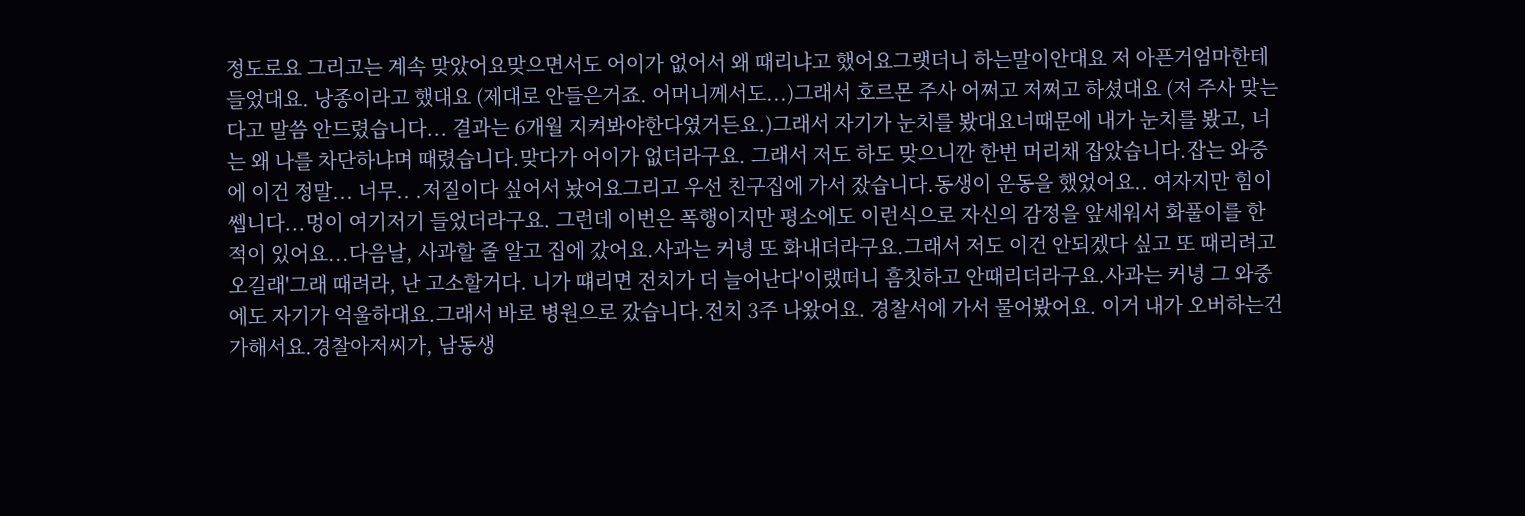정도로요 그리고는 계속 맞았어요맞으면서도 어이가 없어서 왜 때리냐고 했어요그랫더니 하는말이안대요 저 아픈거엄마한테 들었대요. 낭종이라고 했대요 (제대로 안들은거죠. 어머니께서도...)그래서 호르몬 주사 어쩌고 저쩌고 하셨대요 (저 주사 맞는다고 말씀 안드렸습니다... 결과는 6개월 지켜봐야한다였거든요.)그래서 자기가 눈치를 봤대요너때문에 내가 눈치를 봤고, 너는 왜 나를 차단하냐며 때렸습니다.맞다가 어이가 없더라구요. 그래서 저도 하도 맞으니깐 한번 머리채 잡았습니다.잡는 와중에 이건 정말... 너무.. .저질이다 싶어서 놨어요그리고 우선 친구집에 가서 잤습니다.동생이 운동을 했었어요.. 여자지만 힘이 쎕니다...멍이 여기저기 들었더라구요. 그런데 이번은 폭행이지만 평소에도 이런식으로 자신의 감정을 앞세워서 화풀이를 한적이 있어요...다음날, 사과할 줄 알고 집에 갔어요.사과는 커녕 또 화내더라구요.그래서 저도 이건 안되겠다 싶고 또 때리려고 오길래'그래 때려라, 난 고소할거다. 니가 떄리면 전치가 더 늘어난다'이랬떠니 흠칫하고 안때리더라구요.사과는 커녕 그 와중에도 자기가 억울하대요.그래서 바로 병원으로 갔습니다.전치 3주 나왔어요. 경찰서에 가서 물어봤어요. 이거 내가 오버하는건가해서요.경찰아저씨가, 남동생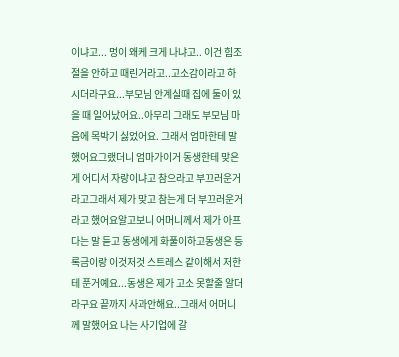이냐고... 멍이 왜케 크게 나냐고.. 이건 힘조절을 안하고 때린거라고..고소감이라고 하시더라구요...부모님 안계실때 집에 둘이 있을 때 일어났어요..아무리 그래도 부모님 마음에 목박기 싫었어요. 그래서 엄마한테 말했어요그랬더니 엄마가이거 동생한테 맞은게 어디서 자랑이냐고 참으라고 부끄러운거라고그래서 제가 맞고 참는게 더 부끄러운거라고 했어요알고보니 어머니께서 제가 아프다는 말 듣고 동생에게 화풀이하고동생은 등록금이랑 이것저것 스트레스 같이해서 저한테 푼거예요...동생은 제가 고소 못할줄 알더라구요 끝까지 사과안해요..그래서 어머니께 말했어요 나는 사기업에 갈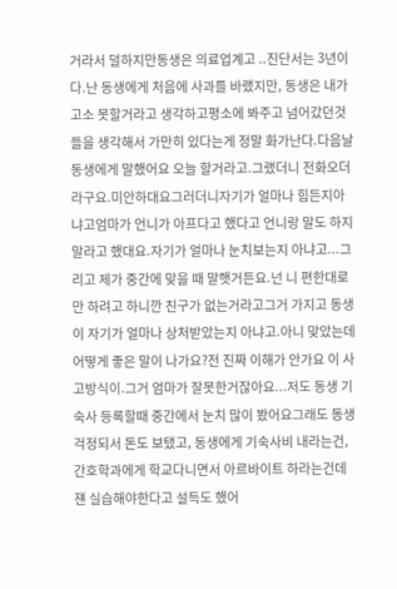거라서 덜하지만동생은 의료업계고 ..진단서는 3년이다.난 동생에게 처음에 사과를 바랬지만, 동생은 내가 고소 못할거라고 생각하고평소에 봐주고 넘어갔던것들을 생각해서 가만히 있다는게 정말 화가난다.다음날 동생에게 말했어요 오늘 할거라고.그랬더니 전화오더라구요.미안하대요그러더니자기가 얼마나 힘든지아냐고엄마가 언니가 아프다고 했다고 언니랑 말도 하지말라고 했대요.자기가 얼마나 눈치보는지 아냐고...그리고 제가 중간에 맞을 때 말햇거든요.넌 니 편한대로만 하려고 하니깐 친구가 없는거라고그거 가지고 동생이 자기가 얼마나 상처받았는지 아냐고.아니 맞았는데 어떻게 좋은 말이 나가요?전 진짜 이해가 안가요 이 사고방식이.그거 엄마가 잘못한거잖아요...저도 동생 기숙사 등록할때 중간에서 눈치 많이 봤어요그래도 동생 걱정되서 돈도 보탰고, 동생에게 기숙사비 내라는건, 간호학과에게 학교다니면서 아르바이트 하라는건데 쟨 실습해야한다고 설득도 했어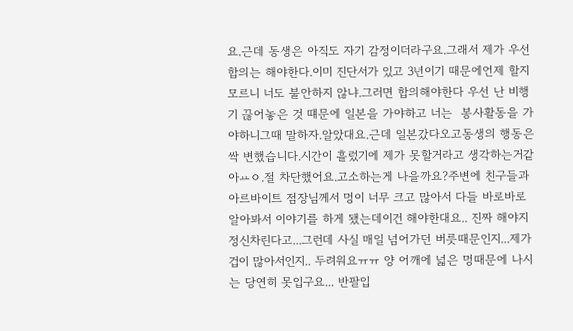요.근데 동생은 아직도 자기 감정이더라구요.그래서 제가 우선 합의는 해야한다.이미 진단서가 있고 3년이기 때문에언제 할지 모르니 너도 불안하지 않냐.그러면 합의해야한다 우선 난 비행기 끊어놓은 것 떄문에 일본을 가야하고 너는  봉사활동을 가야하니그때 말하자.알았대요.근데 일본갔다오고동생의 행동은 싹 변했습니다.시간이 흘렀기에 제가 못할거라고 생각하는거같아ㅛㅇ.절 차단했어요.고소하는게 나을까요?주변에 친구들과 아르바이트 점장님께서 멍이 너무 크고 많아서 다들 바로바로 알아봐서 이야기를 하게 됐는데이건 해야한대요.. 진짜 해야지 정신차린다고...그런데 사실 매일 넘어가던 버릇때문인지...제가 겁이 많아서인지.. 두려워요ㅠㅠ 양 어깨에 넓은 멍때문에 나시는 당연히 못입구요... 반팔입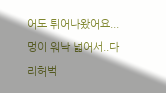어도 튀어나왔어요...멍이 워낙 넓어서..다리허벅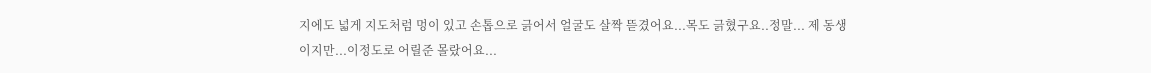지에도 넓게 지도처럼 멍이 있고 손톱으로 긁어서 얼굴도 살짝 뜯겼어요...목도 긁혔구요..정말... 제 동생이지만...이정도로 어릴준 몰랐어요...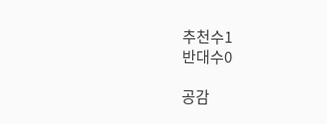추천수1
반대수0

공감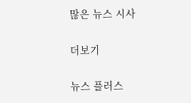많은 뉴스 시사

더보기

뉴스 플러스